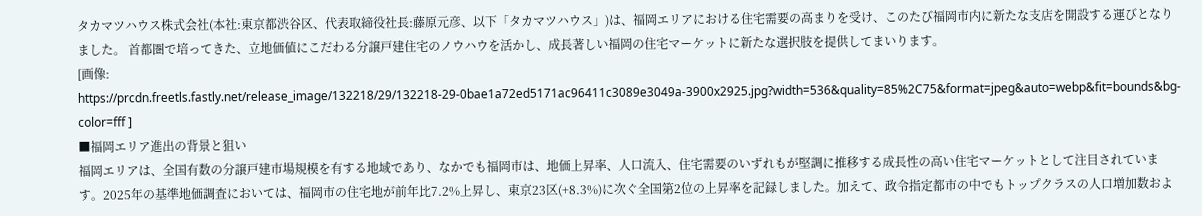タカマツハウス株式会社(本社:東京都渋谷区、代表取締役社長:藤原元彦、以下「タカマツハウス」)は、福岡エリアにおける住宅需要の高まりを受け、このたび福岡市内に新たな支店を開設する運びとなりました。 首都圏で培ってきた、立地価値にこだわる分譲戸建住宅のノウハウを活かし、成長著しい福岡の住宅マーケットに新たな選択肢を提供してまいります。
[画像: https://prcdn.freetls.fastly.net/release_image/132218/29/132218-29-0bae1a72ed5171ac96411c3089e3049a-3900x2925.jpg?width=536&quality=85%2C75&format=jpeg&auto=webp&fit=bounds&bg-color=fff ]
■福岡エリア進出の背景と狙い
福岡エリアは、全国有数の分譲戸建市場規模を有する地域であり、なかでも福岡市は、地価上昇率、人口流入、住宅需要のいずれもが堅調に推移する成長性の高い住宅マーケットとして注目されています。2025年の基準地価調査においては、福岡市の住宅地が前年比7.2%上昇し、東京23区(+8.3%)に次ぐ全国第2位の上昇率を記録しました。加えて、政令指定都市の中でもトップクラスの人口増加数およ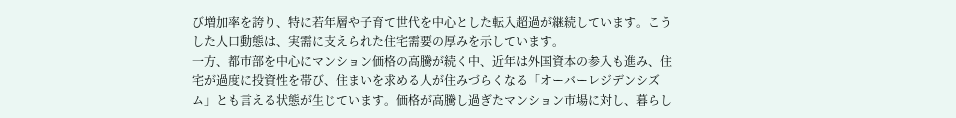び増加率を誇り、特に若年層や子育て世代を中心とした転入超過が継続しています。こうした人口動態は、実需に支えられた住宅需要の厚みを示しています。
一方、都市部を中心にマンション価格の高騰が続く中、近年は外国資本の参入も進み、住宅が過度に投資性を帯び、住まいを求める人が住みづらくなる「オーバーレジデンシズム」とも言える状態が生じています。価格が高騰し過ぎたマンション市場に対し、暮らし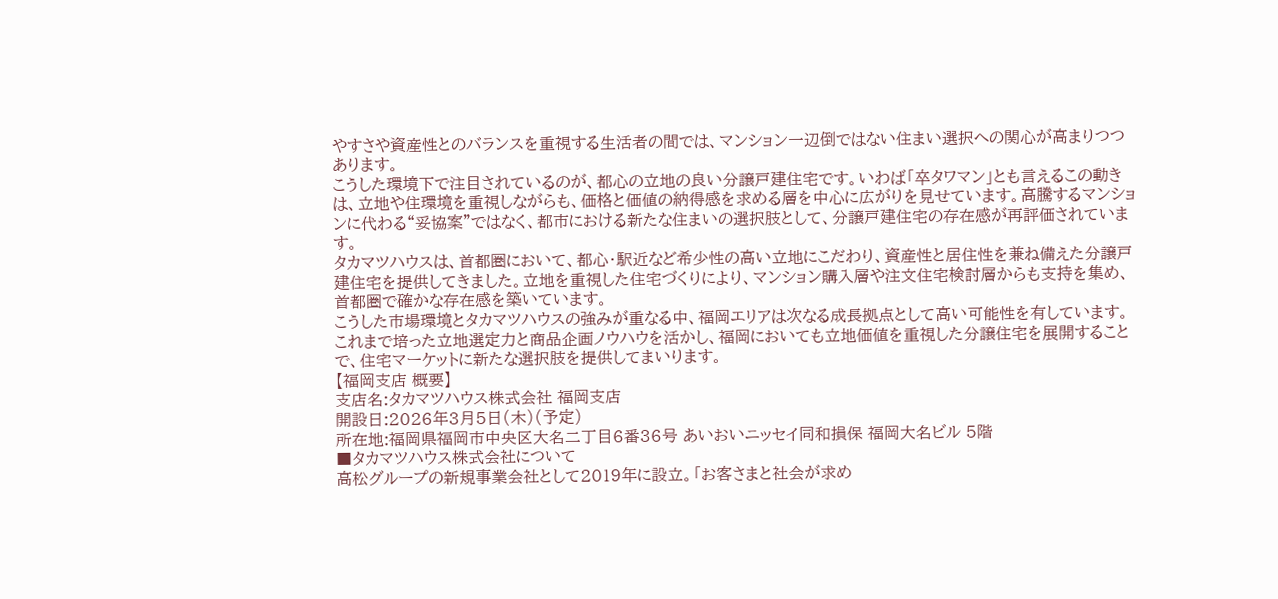やすさや資産性とのバランスを重視する生活者の間では、マンション一辺倒ではない住まい選択への関心が高まりつつあります。
こうした環境下で注目されているのが、都心の立地の良い分譲戸建住宅です。いわば「卒タワマン」とも言えるこの動きは、立地や住環境を重視しながらも、価格と価値の納得感を求める層を中心に広がりを見せています。高騰するマンションに代わる“妥協案”ではなく、都市における新たな住まいの選択肢として、分譲戸建住宅の存在感が再評価されています。
タカマツハウスは、首都圏において、都心・駅近など希少性の高い立地にこだわり、資産性と居住性を兼ね備えた分譲戸建住宅を提供してきました。立地を重視した住宅づくりにより、マンション購入層や注文住宅検討層からも支持を集め、首都圏で確かな存在感を築いています。
こうした市場環境とタカマツハウスの強みが重なる中、福岡エリアは次なる成長拠点として高い可能性を有しています。これまで培った立地選定力と商品企画ノウハウを活かし、福岡においても立地価値を重視した分譲住宅を展開することで、住宅マーケットに新たな選択肢を提供してまいります。
【福岡支店 概要】
支店名:タカマツハウス株式会社 福岡支店
開設日:2026年3月5日(木)(予定)
所在地:福岡県福岡市中央区大名二丁目6番36号 あいおいニッセイ同和損保 福岡大名ビル 5階
■タカマツハウス株式会社について
高松グループの新規事業会社として2019年に設立。「お客さまと社会が求め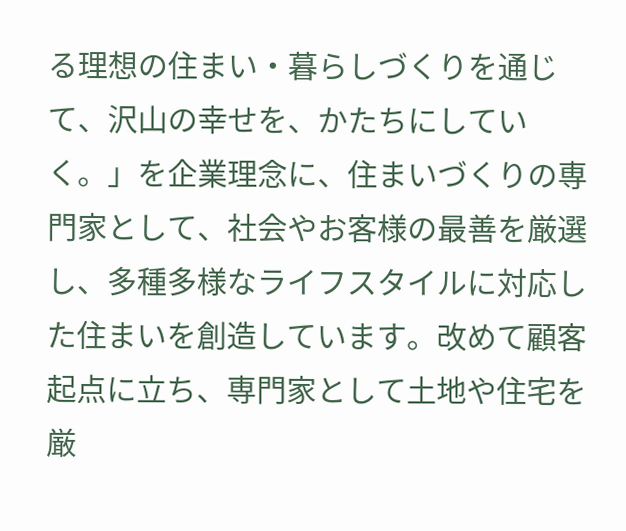る理想の住まい・暮らしづくりを通じて、沢山の幸せを、かたちにしていく。」を企業理念に、住まいづくりの専門家として、社会やお客様の最善を厳選し、多種多様なライフスタイルに対応した住まいを創造しています。改めて顧客起点に立ち、専門家として土地や住宅を厳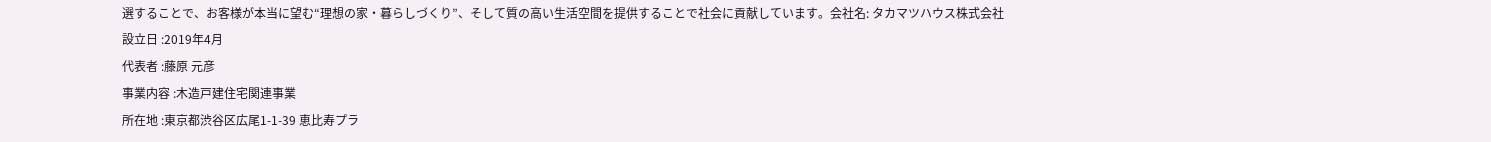選することで、お客様が本当に望む“理想の家・暮らしづくり”、そして質の高い生活空間を提供することで社会に貢献しています。会社名: タカマツハウス株式会社
設立日 :2019年4月
代表者 :藤原 元彦
事業内容 :木造戸建住宅関連事業
所在地 :東京都渋谷区広尾1-1-39 恵比寿プラ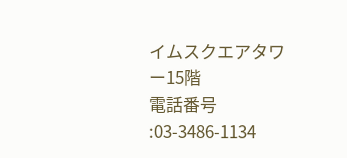イムスクエアタワー15階
電話番号 :03-3486-1134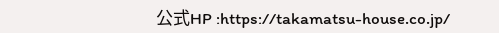公式HP :https://takamatsu-house.co.jp/